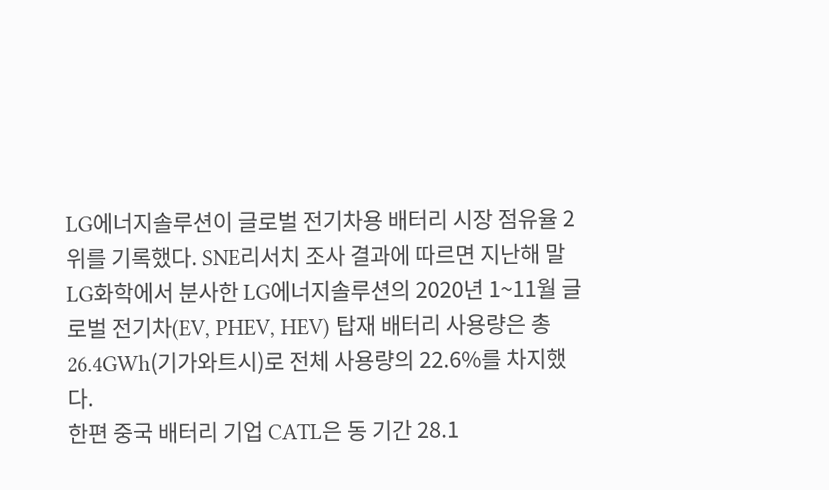LG에너지솔루션이 글로벌 전기차용 배터리 시장 점유율 2위를 기록했다. SNE리서치 조사 결과에 따르면 지난해 말 LG화학에서 분사한 LG에너지솔루션의 2020년 1~11월 글로벌 전기차(EV, PHEV, HEV) 탑재 배터리 사용량은 총 26.4GWh(기가와트시)로 전체 사용량의 22.6%를 차지했다.
한편 중국 배터리 기업 CATL은 동 기간 28.1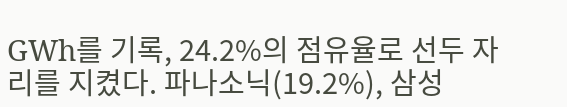GWh를 기록, 24.2%의 점유율로 선두 자리를 지켰다. 파나소닉(19.2%), 삼성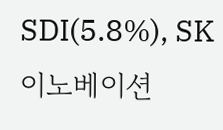SDI(5.8%), SK이노베이션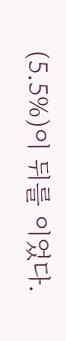(5.5%)이 뒤를 이었다.